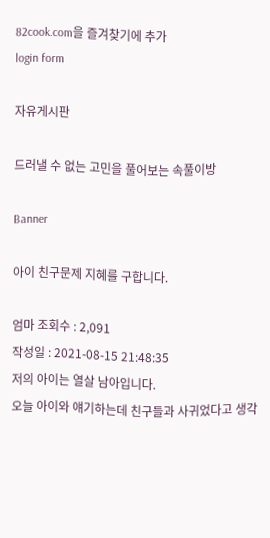82cook.com을 즐겨찾기에 추가
login form

자유게시판

드러낼 수 없는 고민을 풀어보는 속풀이방

Banner

아이 친구문제 지혜를 구합니다.

엄마 조회수 : 2,091
작성일 : 2021-08-15 21:48:35
저의 아이는 열살 남아입니다.
오늘 아이와 얘기하는데 친구들과 사귀었다고 생각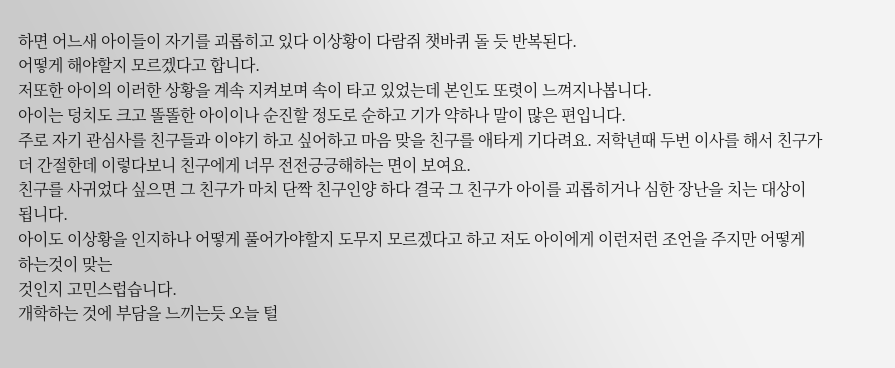하면 어느새 아이들이 자기를 괴롭히고 있다 이상황이 다람쥐 챗바퀴 돌 듯 반복된다.
어떻게 해야할지 모르겠다고 합니다.
저또한 아이의 이러한 상황을 계속 지켜보며 속이 타고 있었는데 본인도 또렷이 느껴지나봅니다.
아이는 덩치도 크고 똘똘한 아이이나 순진할 정도로 순하고 기가 약하나 말이 많은 편입니다.
주로 자기 관심사를 친구들과 이야기 하고 싶어하고 마음 맞을 친구를 애타게 기다려요. 저학년때 두번 이사를 해서 친구가 더 간절한데 이렇다보니 친구에게 너무 전전긍긍해하는 면이 보여요.
친구를 사귀었다 싶으면 그 친구가 마치 단짝 친구인양 하다 결국 그 친구가 아이를 괴롭히거나 심한 장난을 치는 대상이 됩니다.
아이도 이상황을 인지하나 어떻게 풀어가야할지 도무지 모르겠다고 하고 저도 아이에게 이런저런 조언을 주지만 어떻게 하는것이 맞는
것인지 고민스럽습니다.
개학하는 것에 부담을 느끼는듯 오늘 털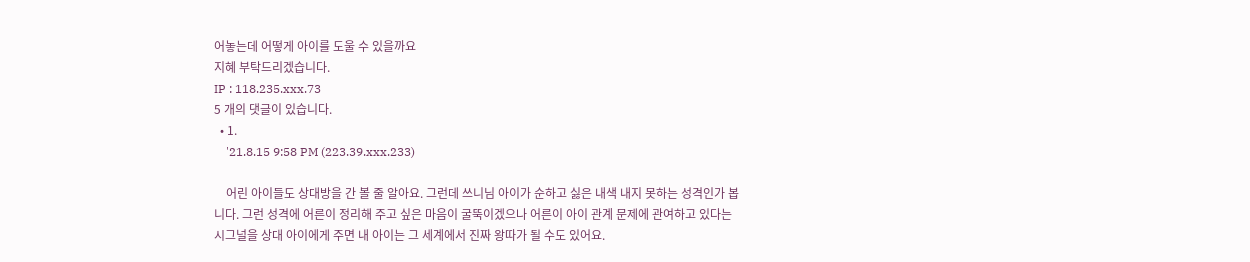어놓는데 어떻게 아이를 도울 수 있을까요
지혜 부탁드리겠습니다.
IP : 118.235.xxx.73
5 개의 댓글이 있습니다.
  • 1.
    '21.8.15 9:58 PM (223.39.xxx.233)

    어린 아이들도 상대방을 간 볼 줄 알아요. 그런데 쓰니님 아이가 순하고 싫은 내색 내지 못하는 성격인가 봅니다. 그런 성격에 어른이 정리해 주고 싶은 마음이 굴뚝이겠으나 어른이 아이 관계 문제에 관여하고 있다는 시그널을 상대 아이에게 주면 내 아이는 그 세계에서 진짜 왕따가 될 수도 있어요.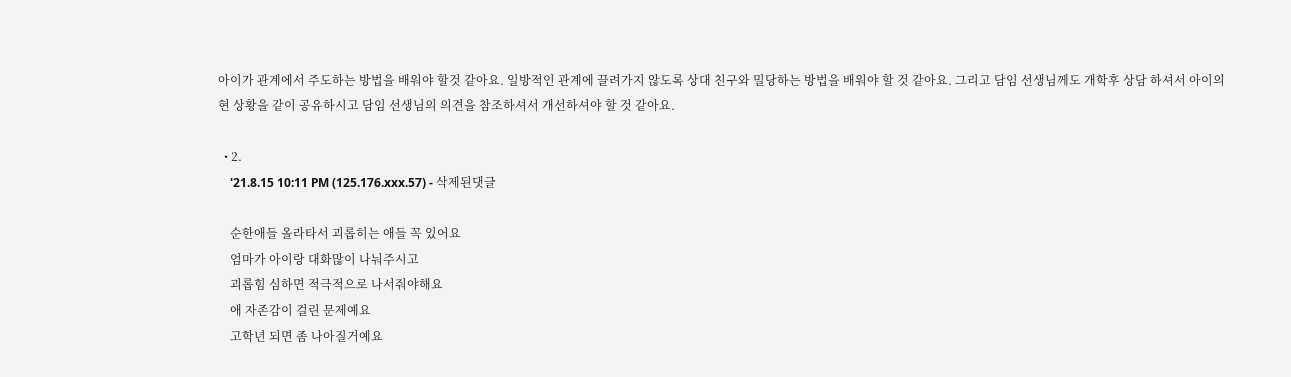아이가 관계에서 주도하는 방법을 배워야 할것 같아요. 일방적인 관계에 끌려가지 않도록 상대 친구와 밀당하는 방법을 배워야 할 것 같아요. 그리고 담임 선생님께도 개학후 상담 하셔서 아이의 현 상황을 같이 공유하시고 담임 선생님의 의견을 참조하셔서 개선하셔야 할 것 같아요.

  • 2.
    '21.8.15 10:11 PM (125.176.xxx.57) - 삭제된댓글

    순한애들 올라타서 괴롭히는 애들 꼭 있어요
    엄마가 아이랑 대화많이 나눠주시고
    괴롭힘 심하면 적극적으로 나서줘야해요
    애 자존감이 걸린 문제예요
    고학년 되면 좀 나아질거예요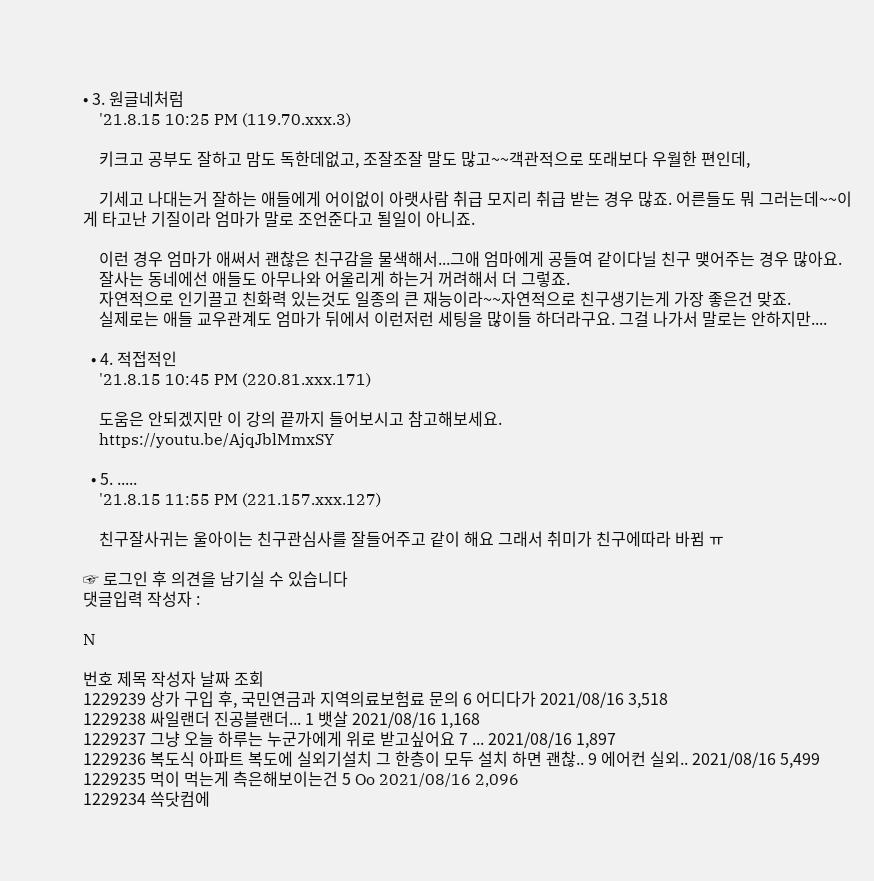• 3. 원글네처럼
    '21.8.15 10:25 PM (119.70.xxx.3)

    키크고 공부도 잘하고 맘도 독한데없고, 조잘조잘 말도 많고~~객관적으로 또래보다 우월한 편인데,

    기세고 나대는거 잘하는 애들에게 어이없이 아랫사람 취급 모지리 취급 받는 경우 많죠. 어른들도 뭐 그러는데~~이게 타고난 기질이라 엄마가 말로 조언준다고 될일이 아니죠.

    이런 경우 엄마가 애써서 괜찮은 친구감을 물색해서...그애 엄마에게 공들여 같이다닐 친구 맺어주는 경우 많아요.
    잘사는 동네에선 애들도 아무나와 어울리게 하는거 꺼려해서 더 그렇죠.
    자연적으로 인기끌고 친화력 있는것도 일종의 큰 재능이라~~자연적으로 친구생기는게 가장 좋은건 맞죠.
    실제로는 애들 교우관계도 엄마가 뒤에서 이런저런 세팅을 많이들 하더라구요. 그걸 나가서 말로는 안하지만....

  • 4. 적접적인
    '21.8.15 10:45 PM (220.81.xxx.171)

    도움은 안되겠지만 이 강의 끝까지 들어보시고 참고해보세요.
    https://youtu.be/AjqJblMmxSY

  • 5. .....
    '21.8.15 11:55 PM (221.157.xxx.127)

    친구잘사귀는 울아이는 친구관심사를 잘들어주고 같이 해요 그래서 취미가 친구에따라 바뀜 ㅠ

☞ 로그인 후 의견을 남기실 수 있습니다
댓글입력 작성자 :

N

번호 제목 작성자 날짜 조회
1229239 상가 구입 후, 국민연금과 지역의료보험료 문의 6 어디다가 2021/08/16 3,518
1229238 싸일랜더 진공블랜더... 1 뱃살 2021/08/16 1,168
1229237 그냥 오늘 하루는 누군가에게 위로 받고싶어요 7 ... 2021/08/16 1,897
1229236 복도식 아파트 복도에 실외기설치 그 한층이 모두 설치 하면 괜찮.. 9 에어컨 실외.. 2021/08/16 5,499
1229235 먹이 먹는게 측은해보이는건 5 Oo 2021/08/16 2,096
1229234 쓱닷컴에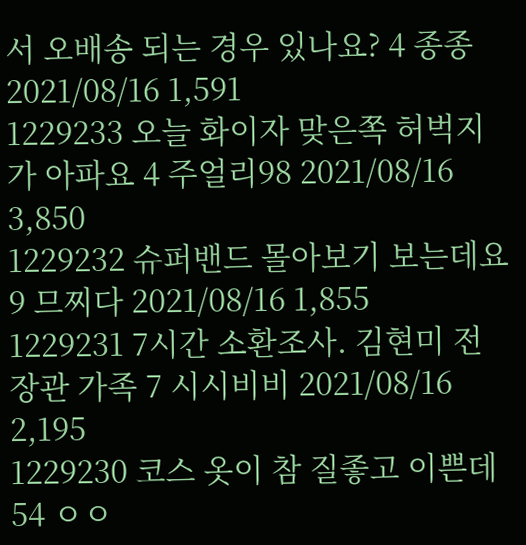서 오배송 되는 경우 있나요? 4 종종 2021/08/16 1,591
1229233 오늘 화이자 맞은쪽 허벅지가 아파요 4 주얼리98 2021/08/16 3,850
1229232 슈퍼밴드 몰아보기 보는데요 9 므찌다 2021/08/16 1,855
1229231 7시간 소환조사. 김현미 전 장관 가족 7 시시비비 2021/08/16 2,195
1229230 코스 옷이 참 질좋고 이쁜데 54 ㅇㅇ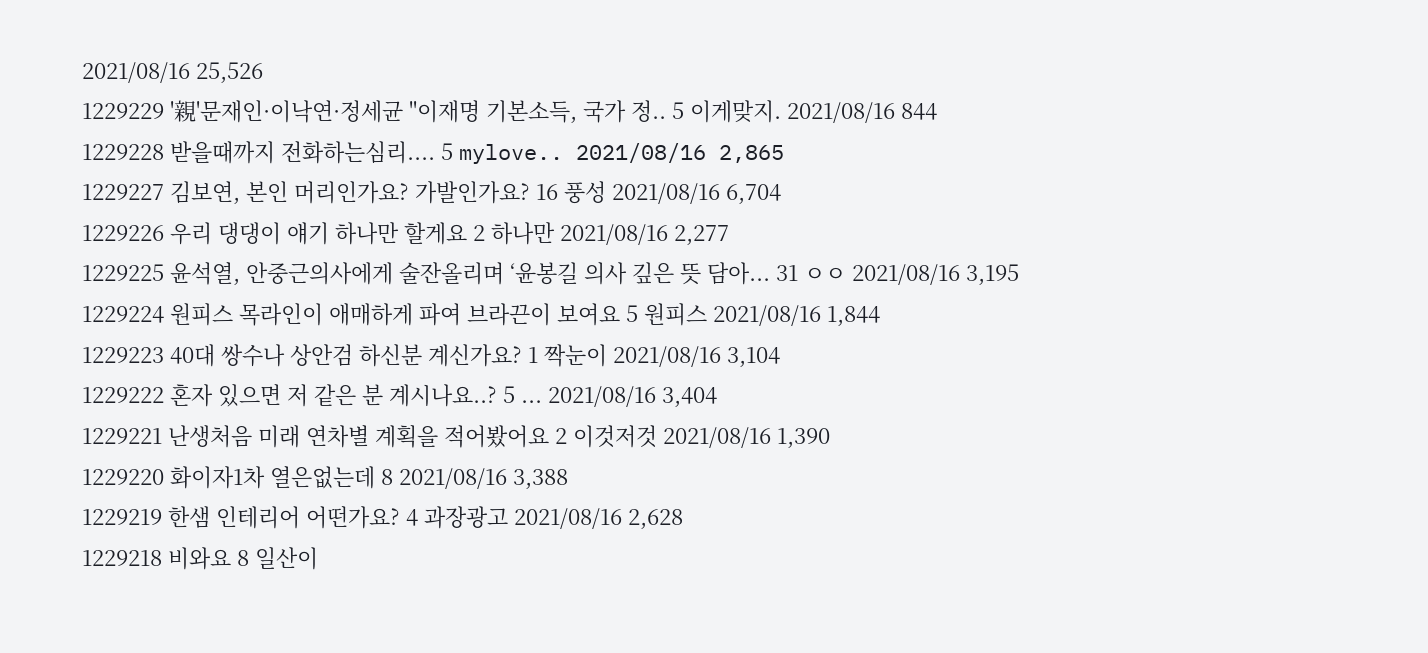2021/08/16 25,526
1229229 '親'문재인·이낙연·정세균 "이재명 기본소득, 국가 정.. 5 이게맞지. 2021/08/16 844
1229228 받을때까지 전화하는심리.... 5 mylove.. 2021/08/16 2,865
1229227 김보연, 본인 머리인가요? 가발인가요? 16 풍성 2021/08/16 6,704
1229226 우리 댕댕이 얘기 하나만 할게요 2 하나만 2021/08/16 2,277
1229225 윤석열, 안중근의사에게 술잔올리며 ‘윤봉길 의사 깊은 뜻 담아... 31 ㅇㅇ 2021/08/16 3,195
1229224 원피스 목라인이 애매하게 파여 브라끈이 보여요 5 원피스 2021/08/16 1,844
1229223 40대 쌍수나 상안검 하신분 계신가요? 1 짝눈이 2021/08/16 3,104
1229222 혼자 있으면 저 같은 분 계시나요..? 5 ... 2021/08/16 3,404
1229221 난생처음 미래 연차별 계획을 적어봤어요 2 이것저것 2021/08/16 1,390
1229220 화이자1차 열은없는데 8 2021/08/16 3,388
1229219 한샘 인테리어 어떤가요? 4 과장광고 2021/08/16 2,628
1229218 비와요 8 일산이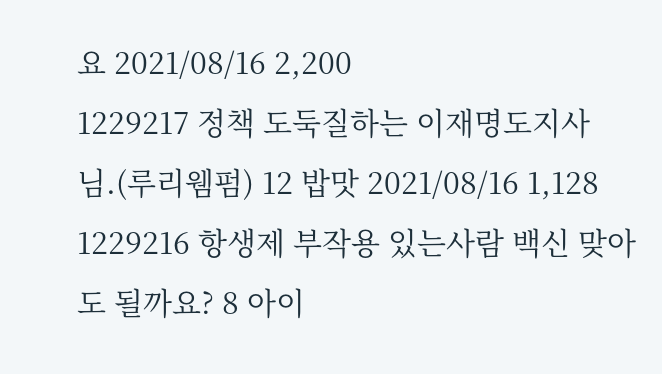요 2021/08/16 2,200
1229217 정책 도둑질하는 이재명도지사님.(루리웸펌) 12 밥맛 2021/08/16 1,128
1229216 항생제 부작용 있는사람 백신 맞아도 될까요? 8 아이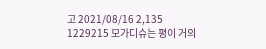고 2021/08/16 2,135
1229215 모가디슈는 평이 거의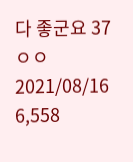다 좋군요 37 ㅇㅇ 2021/08/16 6,558